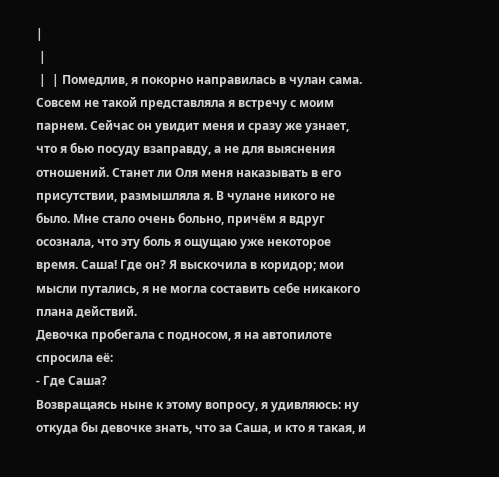|
 |
 |  | Помедлив, я покорно направилась в чулан сама. Совсем не такой представляла я встречу с моим парнем. Сейчас он увидит меня и сразу же узнает, что я бью посуду взаправду, а не для выяснения отношений. Станет ли Оля меня наказывать в его присутствии, размышляла я. В чулане никого не было. Мне стало очень больно, причём я вдруг осознала, что эту боль я ощущаю уже некоторое время. Саша! Где он? Я выскочила в коридор; мои мысли путались, я не могла составить себе никакого плана действий.
Девочка пробегала с подносом, я на автопилоте спросила её:
- Где Саша?
Возвращаясь ныне к этому вопросу, я удивляюсь: ну откуда бы девочке знать, что за Саша, и кто я такая, и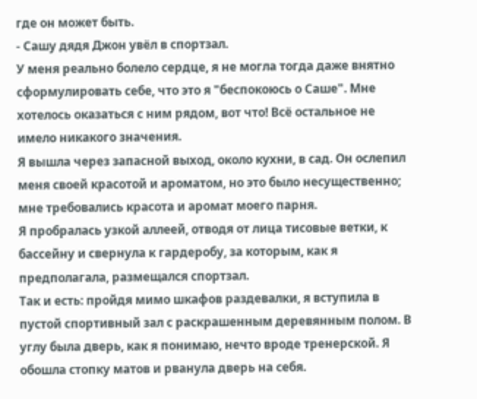где он может быть.
- Сашу дядя Джон увёл в спортзал.
У меня реально болело сердце, я не могла тогда даже внятно сформулировать себе, что это я "беспокоюсь о Саше". Мне хотелось оказаться с ним рядом, вот что! Всё остальное не имело никакого значения.
Я вышла через запасной выход, около кухни, в сад. Он ослепил меня своей красотой и ароматом, но это было несущественно; мне требовались красота и аромат моего парня.
Я пробралась узкой аллеей, отводя от лица тисовые ветки, к бассейну и свернула к гардеробу, за которым, как я предполагала, размещался спортзал.
Так и есть: пройдя мимо шкафов раздевалки, я вступила в пустой спортивный зал с раскрашенным деревянным полом. В углу была дверь, как я понимаю, нечто вроде тренерской. Я обошла стопку матов и рванула дверь на себя.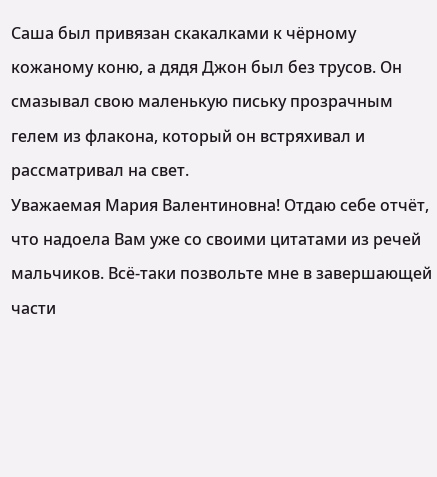Саша был привязан скакалками к чёрному кожаному коню, а дядя Джон был без трусов. Он смазывал свою маленькую письку прозрачным гелем из флакона, который он встряхивал и рассматривал на свет.
Уважаемая Мария Валентиновна! Отдаю себе отчёт, что надоела Вам уже со своими цитатами из речей мальчиков. Всё-таки позвольте мне в завершающей части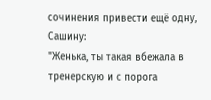сочинения привести ещё одну, Сашину:
"Женька, ты такая вбежала в тренерскую и с порога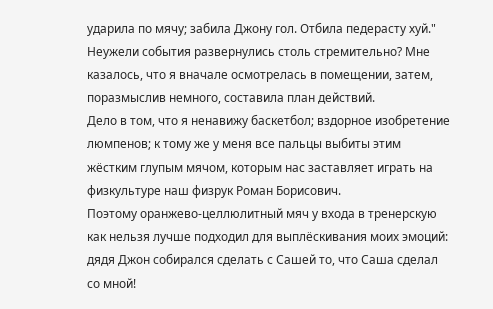ударила по мячу; забила Джону гол. Отбила педерасту хуй."
Неужели события развернулись столь стремительно? Мне казалось, что я вначале осмотрелась в помещении, затем, поразмыслив немного, составила план действий.
Дело в том, что я ненавижу баскетбол; вздорное изобретение люмпенов; к тому же у меня все пальцы выбиты этим жёстким глупым мячом, которым нас заставляет играть на физкультуре наш физрук Роман Борисович.
Поэтому оранжево-целлюлитный мяч у входа в тренерскую как нельзя лучше подходил для выплёскивания моих эмоций: дядя Джон собирался сделать с Сашей то, что Саша сделал со мной!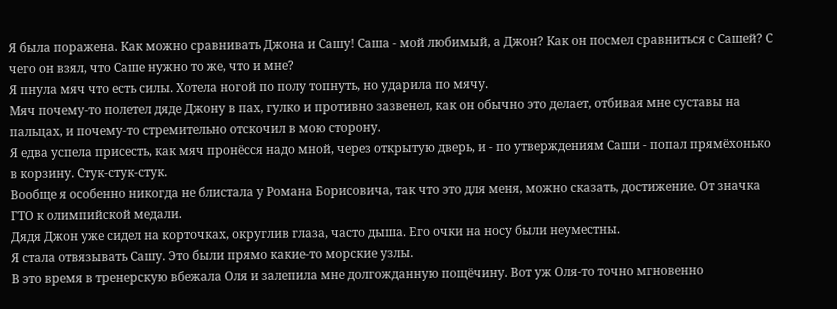Я была поражена. Как можно сравнивать Джона и Сашу! Саша - мой любимый, а Джон? Как он посмел сравниться с Сашей? С чего он взял, что Саше нужно то же, что и мне?
Я пнула мяч что есть силы. Хотела ногой по полу топнуть, но ударила по мячу.
Мяч почему-то полетел дяде Джону в пах, гулко и противно зазвенел, как он обычно это делает, отбивая мне суставы на пальцах, и почему-то стремительно отскочил в мою сторону.
Я едва успела присесть, как мяч пронёсся надо мной, через открытую дверь, и - по утверждениям Саши - попал прямёхонько в корзину. Стук-стук-стук.
Вообще я особенно никогда не блистала у Романа Борисовича, так что это для меня, можно сказать, достижение. От значка ГТО к олимпийской медали.
Дядя Джон уже сидел на корточках, округлив глаза, часто дыша. Его очки на носу были неуместны.
Я стала отвязывать Сашу. Это были прямо какие-то морские узлы.
В это время в тренерскую вбежала Оля и залепила мне долгожданную пощёчину. Вот уж Оля-то точно мгновенно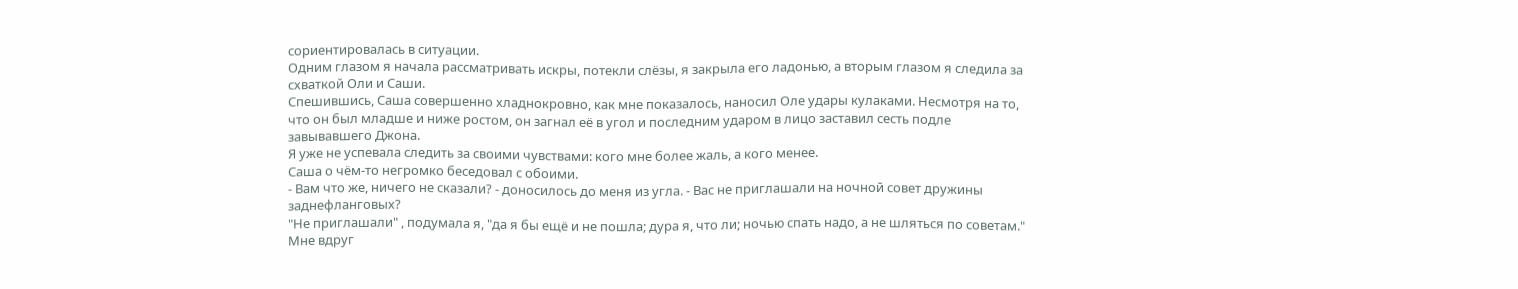сориентировалась в ситуации.
Одним глазом я начала рассматривать искры, потекли слёзы, я закрыла его ладонью, а вторым глазом я следила за схваткой Оли и Саши.
Спешившись, Саша совершенно хладнокровно, как мне показалось, наносил Оле удары кулаками. Несмотря на то, что он был младше и ниже ростом, он загнал её в угол и последним ударом в лицо заставил сесть подле завывавшего Джона.
Я уже не успевала следить за своими чувствами: кого мне более жаль, а кого менее.
Саша о чём-то негромко беседовал с обоими.
- Вам что же, ничего не сказали? - доносилось до меня из угла. - Вас не приглашали на ночной совет дружины заднефланговых?
"Не приглашали" , подумала я, "да я бы ещё и не пошла; дура я, что ли; ночью спать надо, а не шляться по советам."
Мне вдруг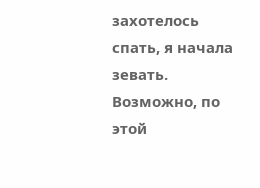захотелось спать, я начала зевать. Возможно, по этой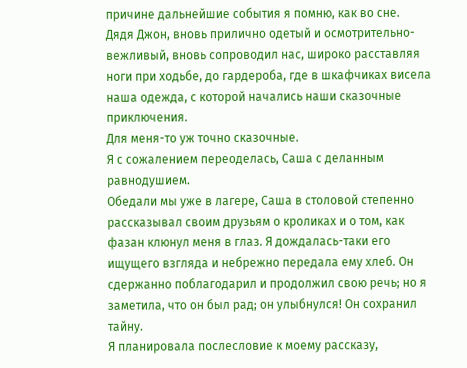причине дальнейшие события я помню, как во сне.
Дядя Джон, вновь прилично одетый и осмотрительно-вежливый, вновь сопроводил нас, широко расставляя ноги при ходьбе, до гардероба, где в шкафчиках висела наша одежда, с которой начались наши сказочные приключения.
Для меня-то уж точно сказочные.
Я с сожалением переоделась, Саша с деланным равнодушием.
Обедали мы уже в лагере, Саша в столовой степенно рассказывал своим друзьям о кроликах и о том, как фазан клюнул меня в глаз. Я дождалась-таки его ищущего взгляда и небрежно передала ему хлеб. Он сдержанно поблагодарил и продолжил свою речь; но я заметила, что он был рад; он улыбнулся! Он сохранил тайну.
Я планировала послесловие к моему рассказу,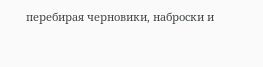перебирая черновики, наброски и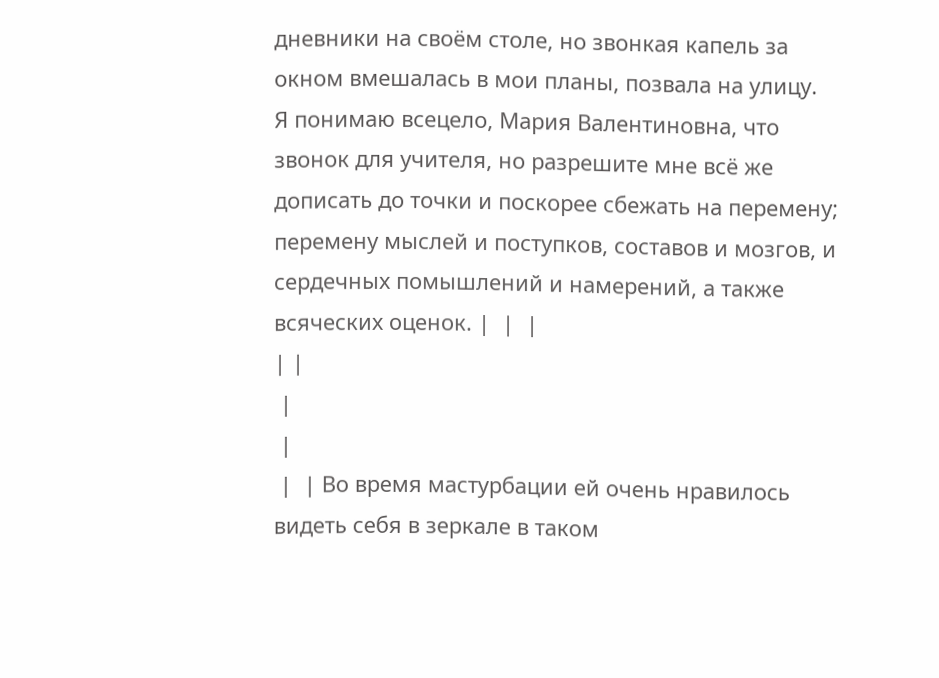дневники на своём столе, но звонкая капель за окном вмешалась в мои планы, позвала на улицу.
Я понимаю всецело, Мария Валентиновна, что звонок для учителя, но разрешите мне всё же дописать до точки и поскорее сбежать на перемену; перемену мыслей и поступков, составов и мозгов, и сердечных помышлений и намерений, а также всяческих оценок. |  |  |
| |
 |
 |
 |  | Во время мастурбации ей очень нравилось видеть себя в зеркале в таком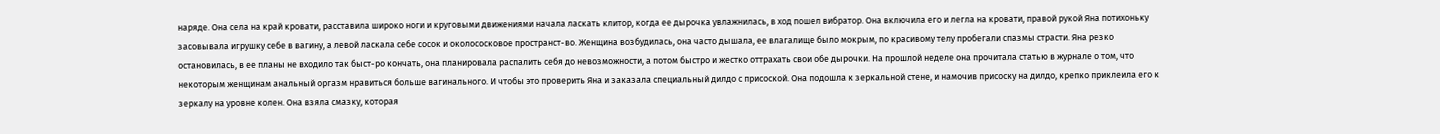наряде. Она села на край кровати, расставила широко ноги и круговыми движениями начала ласкать клитор, когда ее дырочка увлажнилась, в ход пошел вибратор. Она включила его и легла на кровати, правой рукой Яна потихоньку засовывала игрушку себе в вагину, а левой ласкала себе сосок и околососковое пространст-во. Женщина возбудилась, она часто дышала, ее влагалище было мокрым, по красивому телу пробегали спазмы страсти. Яна резко остановилась, в ее планы не входило так быст-ро кончать, она планировала распалить себя до невозможности, а потом быстро и жестко оттрахать свои обе дырочки. На прошлой неделе она прочитала статью в журнале о том, что некоторым женщинам анальный оргазм нравиться больше вагинального. И чтобы это проверить Яна и заказала специальный дилдо с присоской. Она подошла к зеркальной стене, и намочив присоску на дилдо, крепко приклеила его к зеркалу на уровне колен. Она взяла смазку, которая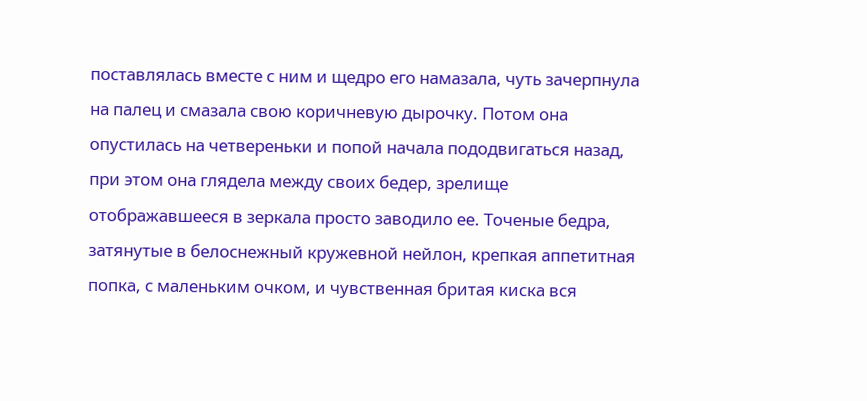поставлялась вместе с ним и щедро его намазала, чуть зачерпнула на палец и смазала свою коричневую дырочку. Потом она опустилась на четвереньки и попой начала пододвигаться назад, при этом она глядела между своих бедер, зрелище отображавшееся в зеркала просто заводило ее. Точеные бедра, затянутые в белоснежный кружевной нейлон, крепкая аппетитная попка, с маленьким очком, и чувственная бритая киска вся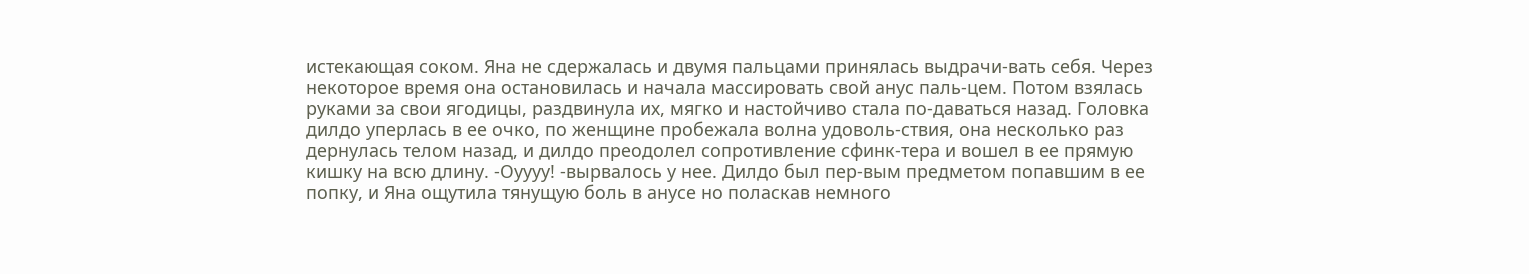истекающая соком. Яна не сдержалась и двумя пальцами принялась выдрачи-вать себя. Через некоторое время она остановилась и начала массировать свой анус паль-цем. Потом взялась руками за свои ягодицы, раздвинула их, мягко и настойчиво стала по-даваться назад. Головка дилдо уперлась в ее очко, по женщине пробежала волна удоволь-ствия, она несколько раз дернулась телом назад, и дилдо преодолел сопротивление сфинк-тера и вошел в ее прямую кишку на всю длину. -Оуууу! -вырвалось у нее. Дилдо был пер-вым предметом попавшим в ее попку, и Яна ощутила тянущую боль в анусе но поласкав немного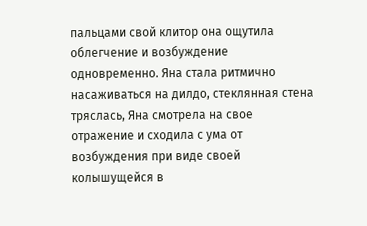пальцами свой клитор она ощутила облегчение и возбуждение одновременно. Яна стала ритмично насаживаться на дилдо, стеклянная стена тряслась, Яна смотрела на свое отражение и сходила с ума от возбуждения при виде своей колышущейся в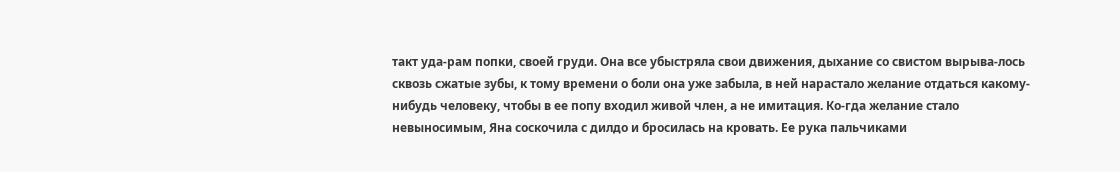такт уда-рам попки, своей груди. Она все убыстряла свои движения, дыхание со свистом вырыва-лось сквозь сжатые зубы, к тому времени о боли она уже забыла, в ней нарастало желание отдаться какому-нибудь человеку, чтобы в ее попу входил живой член, а не имитация. Ко-гда желание стало невыносимым, Яна соскочила с дилдо и бросилась на кровать. Ее рука пальчиками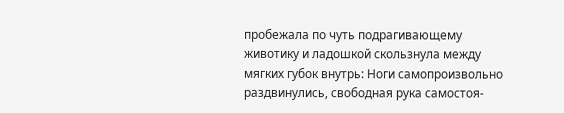пробежала по чуть подрагивающему животику и ладошкой скользнула между мягких губок внутрь: Ноги самопроизвольно раздвинулись, свободная рука самостоя-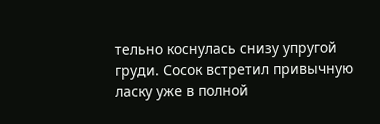тельно коснулась снизу упругой груди. Сосок встретил привычную ласку уже в полной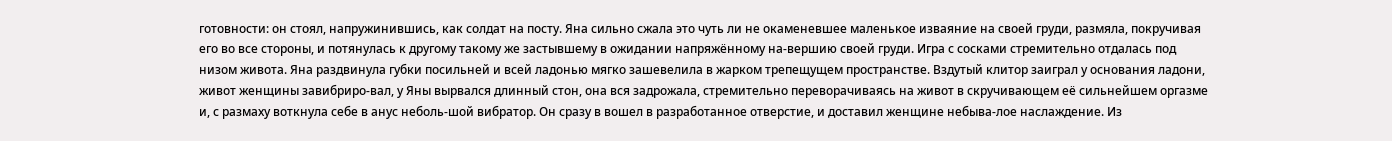готовности: он стоял, напружинившись, как солдат на посту. Яна сильно сжала это чуть ли не окаменевшее маленькое изваяние на своей груди, размяла, покручивая его во все стороны, и потянулась к другому такому же застывшему в ожидании напряжённому на-вершию своей груди. Игра с сосками стремительно отдалась под низом живота. Яна раздвинула губки посильней и всей ладонью мягко зашевелила в жарком трепещущем пространстве. Вздутый клитор заиграл у основания ладони, живот женщины завибриро-вал, у Яны вырвался длинный стон, она вся задрожала, стремительно переворачиваясь на живот в скручивающем её сильнейшем оргазме и, с размаху воткнула себе в анус неболь-шой вибратор. Он сразу в вошел в разработанное отверстие, и доставил женщине небыва-лое наслаждение. Из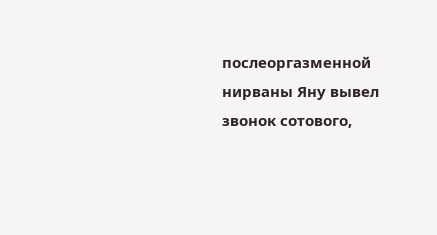послеоргазменной нирваны Яну вывел звонок сотового,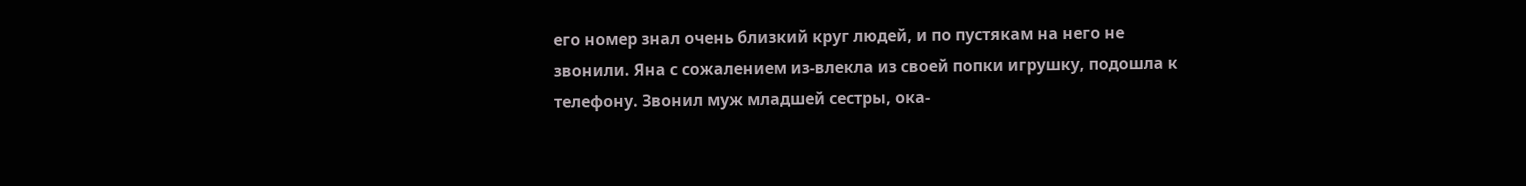его номер знал очень близкий круг людей, и по пустякам на него не звонили. Яна с сожалением из-влекла из своей попки игрушку, подошла к телефону. Звонил муж младшей сестры, ока-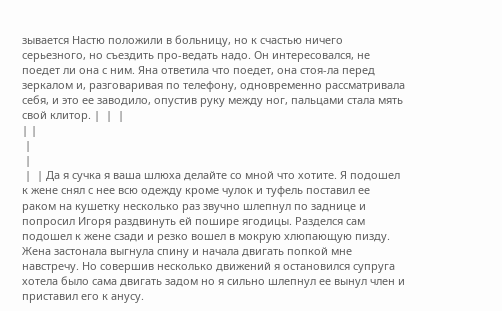зывается Настю положили в больницу, но к счастью ничего серьезного, но съездить про-ведать надо. Он интересовался, не поедет ли она с ним. Яна ответила что поедет, она стоя-ла перед зеркалом и, разговаривая по телефону, одновременно рассматривала себя, и это ее заводило, опустив руку между ног, пальцами стала мять свой клитор. |  |  |
| |
 |
 |
 |  | Да я сучка я ваша шлюха делайте со мной что хотите. Я подошел к жене снял с нее всю одежду кроме чулок и туфель поставил ее раком на кушетку несколько раз звучно шлепнул по заднице и попросил Игоря раздвинуть ей пошире ягодицы. Разделся сам подошел к жене сзади и резко вошел в мокрую хлюпающую пизду. Жена застонала выгнула спину и начала двигать попкой мне навстречу. Но совершив несколько движений я остановился супруга хотела было сама двигать задом но я сильно шлепнул ее вынул член и приставил его к анусу.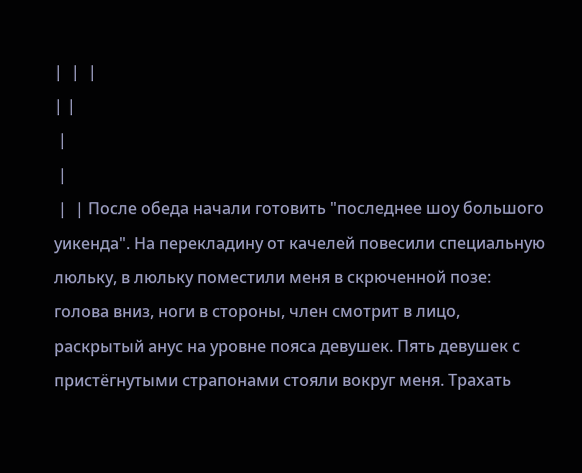|  |  |
| |
 |
 |
 |  | После обеда начали готовить "последнее шоу большого уикенда". На перекладину от качелей повесили специальную люльку, в люльку поместили меня в скрюченной позе: голова вниз, ноги в стороны, член смотрит в лицо, раскрытый анус на уровне пояса девушек. Пять девушек с пристёгнутыми страпонами стояли вокруг меня. Трахать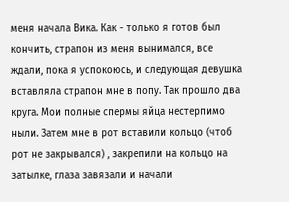меня начала Вика. Как - только я готов был кончить, страпон из меня вынимался, все ждали, пока я успокоюсь, и следующая девушка вставляла страпон мне в попу. Так прошло два круга. Мои полные спермы яйца нестерпимо ныли. Затем мне в рот вставили кольцо (чтоб рот не закрывался) , закрепили на кольцо на затылке, глаза завязали и начали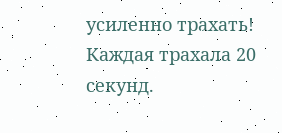усиленно трахать! Каждая трахала 20 секунд.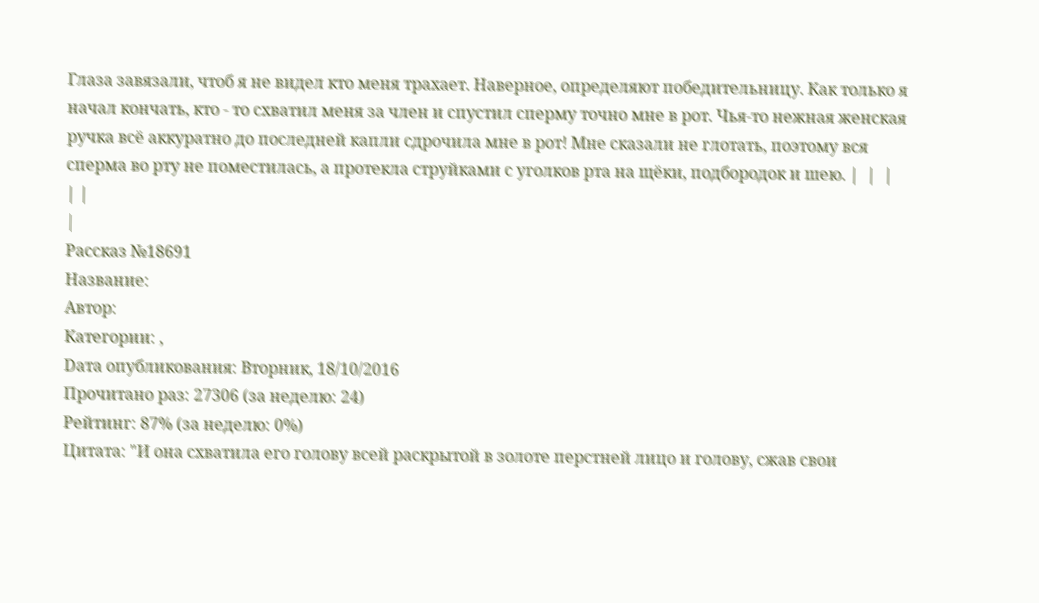Глаза завязали, чтоб я не видел кто меня трахает. Наверное, определяют победительницу. Как только я начал кончать, кто - то схватил меня за член и спустил сперму точно мне в рот. Чья-то нежная женская ручка всё аккуратно до последней капли сдрочила мне в рот! Мне сказали не глотать, поэтому вся сперма во рту не поместилась, а протекла струйками с уголков рта на щёки, подбородок и шею. |  |  |
| |
|
Рассказ №18691
Название:
Автор:
Категории: ,
Dата опубликования: Вторник, 18/10/2016
Прочитано раз: 27306 (за неделю: 24)
Рейтинг: 87% (за неделю: 0%)
Цитата: "И она схватила его голову всей раскрытой в золоте перстней лицо и голову, сжав свои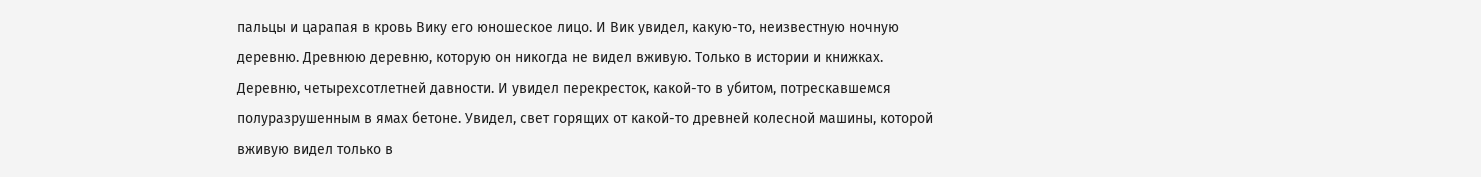пальцы и царапая в кровь Вику его юношеское лицо. И Вик увидел, какую-то, неизвестную ночную деревню. Древнюю деревню, которую он никогда не видел вживую. Только в истории и книжках. Деревню, четырехсотлетней давности. И увидел перекресток, какой-то в убитом, потрескавшемся полуразрушенным в ямах бетоне. Увидел, свет горящих от какой-то древней колесной машины, которой вживую видел только в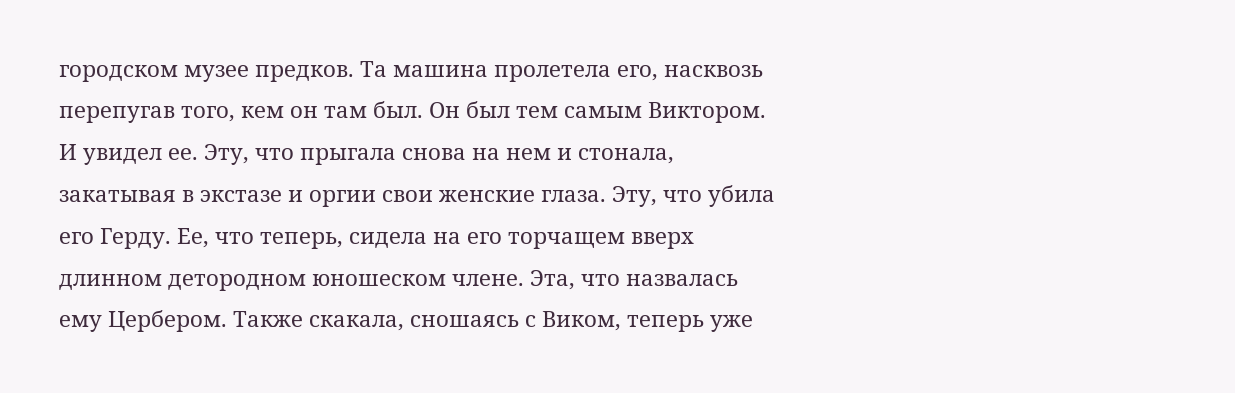городском музее предков. Та машина пролетела его, насквозь перепугав того, кем он там был. Он был тем самым Виктором. И увидел ее. Эту, что прыгала снова на нем и стонала, закатывая в экстазе и оргии свои женские глаза. Эту, что убила его Герду. Ее, что теперь, сидела на его торчащем вверх длинном детородном юношеском члене. Эта, что назвалась ему Цербером. Также скакала, сношаясь с Виком, теперь уже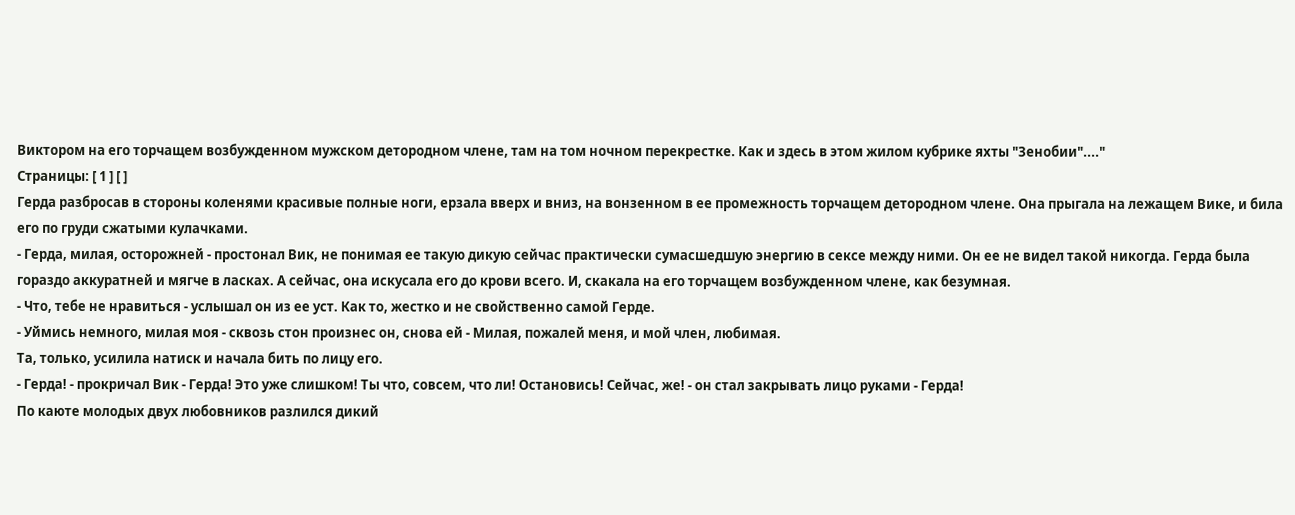Виктором на его торчащем возбужденном мужском детородном члене, там на том ночном перекрестке. Как и здесь в этом жилом кубрике яхты "Зенобии"...."
Страницы: [ 1 ] [ ]
Герда разбросав в стороны коленями красивые полные ноги, ерзала вверх и вниз, на вонзенном в ее промежность торчащем детородном члене. Она прыгала на лежащем Вике, и била его по груди сжатыми кулачками.
- Герда, милая, осторожней - простонал Вик, не понимая ее такую дикую сейчас практически сумасшедшую энергию в сексе между ними. Он ее не видел такой никогда. Герда была гораздо аккуратней и мягче в ласках. А сейчас, она искусала его до крови всего. И, скакала на его торчащем возбужденном члене, как безумная.
- Что, тебе не нравиться - услышал он из ее уст. Как то, жестко и не свойственно самой Герде.
- Уймись немного, милая моя - сквозь стон произнес он, снова ей - Милая, пожалей меня, и мой член, любимая.
Та, только, усилила натиск и начала бить по лицу его.
- Герда! - прокричал Вик - Герда! Это уже слишком! Ты что, совсем, что ли! Остановись! Сейчас, же! - он стал закрывать лицо руками - Герда!
По каюте молодых двух любовников разлился дикий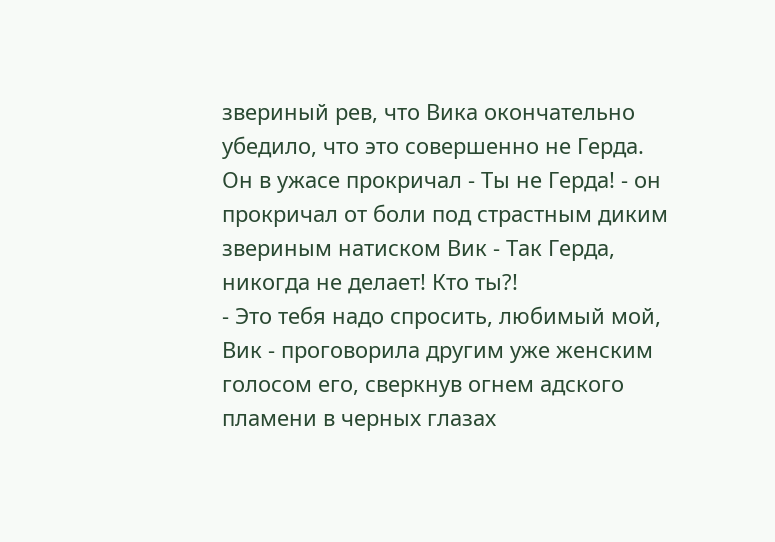звериный рев, что Вика окончательно убедило, что это совершенно не Герда.
Он в ужасе прокричал - Ты не Герда! - он прокричал от боли под страстным диким звериным натиском Вик - Так Герда, никогда не делает! Кто ты?!
- Это тебя надо спросить, любимый мой, Вик - проговорила другим уже женским голосом его, сверкнув огнем адского пламени в черных глазах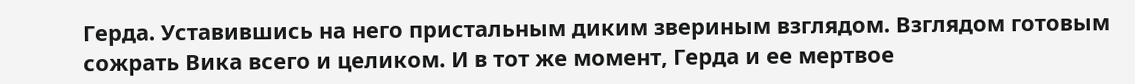Герда. Уставившись на него пристальным диким звериным взглядом. Взглядом готовым сожрать Вика всего и целиком. И в тот же момент, Герда и ее мертвое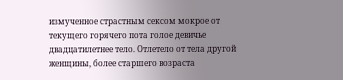измученное страстным сексом мокрое от текущего горячего пота голое девичье двадцатилетнее тело. Отлетело от тела другой женщины, более старшего возраста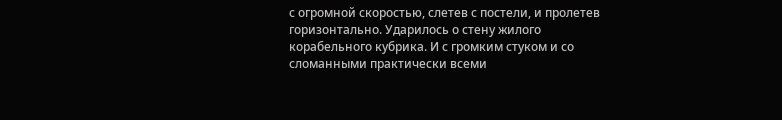с огромной скоростью, слетев с постели, и пролетев горизонтально. Ударилось о стену жилого корабельного кубрика. И с громким стуком и со сломанными практически всеми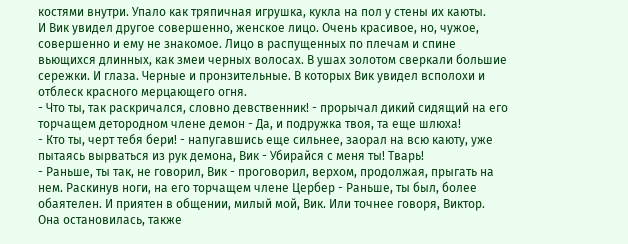костями внутри. Упало как тряпичная игрушка, кукла на пол у стены их каюты.
И Вик увидел другое совершенно, женское лицо. Очень красивое, но, чужое, совершенно и ему не знакомое. Лицо в распущенных по плечам и спине вьющихся длинных, как змеи черных волосах. В ушах золотом сверкали большие сережки. И глаза. Черные и пронзительные. В которых Вик увидел всполохи и отблеск красного мерцающего огня.
- Что ты, так раскричался, словно девственник! - прорычал дикий сидящий на его торчащем детородном члене демон - Да, и подружка твоя, та еще шлюха!
- Кто ты, черт тебя бери! - напугавшись еще сильнее, заорал на всю каюту, уже пытаясь вырваться из рук демона, Вик - Убирайся с меня ты! Тварь!
- Раньше, ты так, не говорил, Вик - проговорил, верхом, продолжая, прыгать на нем. Раскинув ноги, на его торчащем члене Цербер - Раньше, ты был, более обаятелен. И приятен в общении, милый мой, Вик. Или точнее говоря, Виктор.
Она остановилась, также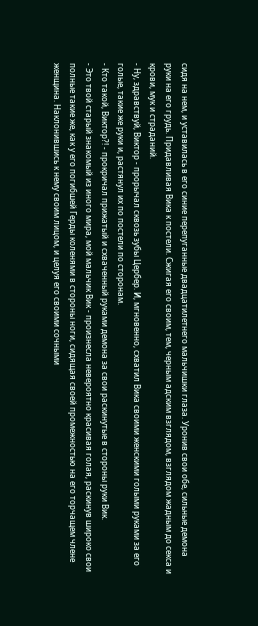сидя на нем, и уставилась в его синие перепуганные двадцатилетнего мальчишки глаза. Уронив свои обе, сильные демона руки на его грудь. Придавливая Вика к постели. Сжигая его своим, тем, черным адским взглядом, взглядом жадным до секса и крови, мук и страданий.
- Ну, здравствуй, Виктор - прорычал сквозь зубы Цербер. И, мгновенно, схватил Вика своими женскими голыми руками за его голые, такие же руки и, растянул их по постели по сторонам.
- Кто такой, Виктор?! - прокричал прижатый и схваченный руками демона за свои раскинутые в стороны руки Вик.
- Это твой старый знакомый из иного мира, мой мальчик Вик - произнесла невероятно красивая голая, раскинув широко свои полные такие же, как у его погибшей Герды коленями в стороны ноги, сидящая своей промежностью на его торчащем члене женщина. Наклонившись к нему своим лицом, и целуя его своими сочными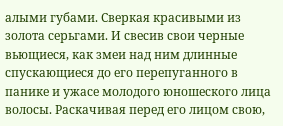алыми губами. Сверкая красивыми из золота серьгами. И свесив свои черные вьющиеся, как змеи над ним длинные спускающиеся до его перепуганного в панике и ужасе молодого юношеского лица волосы. Раскачивая перед его лицом свою,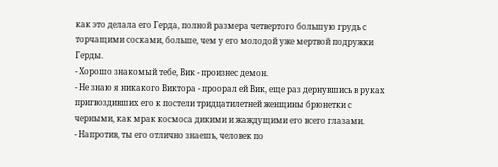как это делала его Герда, полной размера четвертого большую грудь с торчащими сосками, больше, чем у его молодой уже мертвой подружки Герды.
- Хорошо знакомый тебе, Вик - произнес демон.
- Не знаю я никакого Виктора - проорал ей Вик, еще раз дернувшись в руках пригвоздивших его к постели тридцатилетней женщины брюнетки с черными, как мрак космоса дикими и жаждущими его всего глазами.
- Напротив, ты его отлично знаешь, человек по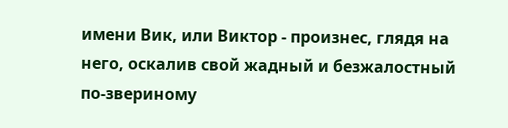имени Вик, или Виктор - произнес, глядя на него, оскалив свой жадный и безжалостный по-звериному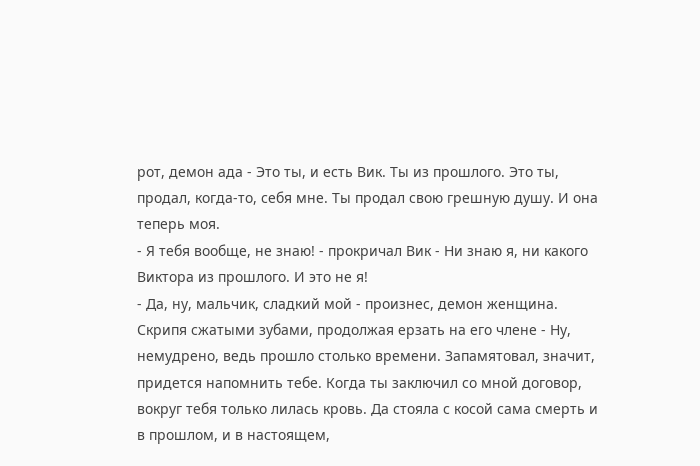рот, демон ада - Это ты, и есть Вик. Ты из прошлого. Это ты, продал, когда-то, себя мне. Ты продал свою грешную душу. И она теперь моя.
- Я тебя вообще, не знаю! - прокричал Вик - Ни знаю я, ни какого Виктора из прошлого. И это не я!
- Да, ну, мальчик, сладкий мой - произнес, демон женщина. Скрипя сжатыми зубами, продолжая ерзать на его члене - Ну, немудрено, ведь прошло столько времени. Запамятовал, значит, придется напомнить тебе. Когда ты заключил со мной договор, вокруг тебя только лилась кровь. Да стояла с косой сама смерть и в прошлом, и в настоящем,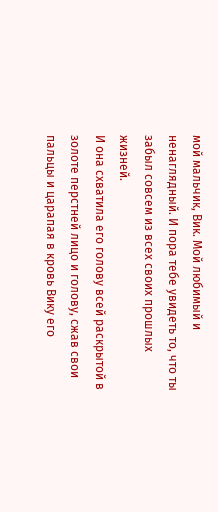мой мальчик, Вик. Мой любимый и ненаглядный. И пора тебе увидеть то, что ты забыл совсем из всех своих прошлых жизней.
И она схватила его голову всей раскрытой в золоте перстней лицо и голову, сжав свои пальцы и царапая в кровь Вику его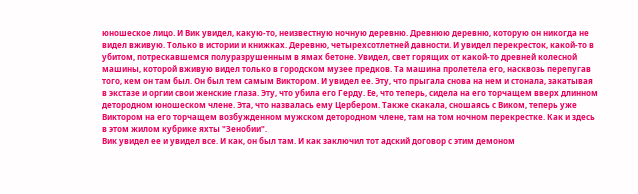юношеское лицо. И Вик увидел, какую-то, неизвестную ночную деревню. Древнюю деревню, которую он никогда не видел вживую. Только в истории и книжках. Деревню, четырехсотлетней давности. И увидел перекресток, какой-то в убитом, потрескавшемся полуразрушенным в ямах бетоне. Увидел, свет горящих от какой-то древней колесной машины, которой вживую видел только в городском музее предков. Та машина пролетела его, насквозь перепугав того, кем он там был. Он был тем самым Виктором. И увидел ее. Эту, что прыгала снова на нем и стонала, закатывая в экстазе и оргии свои женские глаза. Эту, что убила его Герду. Ее, что теперь, сидела на его торчащем вверх длинном детородном юношеском члене. Эта, что назвалась ему Цербером. Также скакала, сношаясь с Виком, теперь уже Виктором на его торчащем возбужденном мужском детородном члене, там на том ночном перекрестке. Как и здесь в этом жилом кубрике яхты "Зенобии".
Вик увидел ее и увидел все. И как, он был там. И как заключил тот адский договор с этим демоном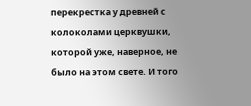перекрестка у древней с колоколами церквушки, которой уже, наверное, не было на этом свете. И того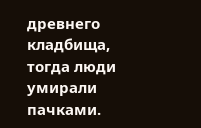древнего кладбища, тогда люди умирали пачками.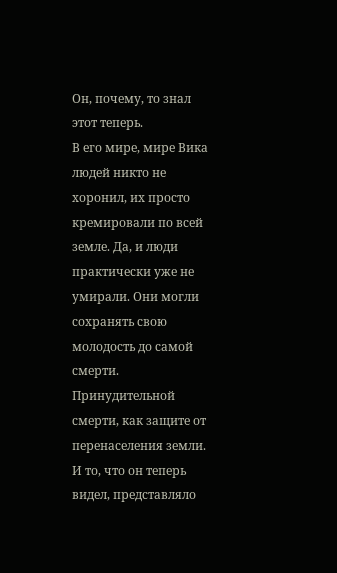Он, почему, то знал этот теперь.
В его мире, мире Вика людей никто не хоронил, их просто кремировали по всей земле. Да, и люди практически уже не умирали. Они могли сохранять свою молодость до самой смерти. Принудительной смерти, как защите от перенаселения земли. И то, что он теперь видел, представляло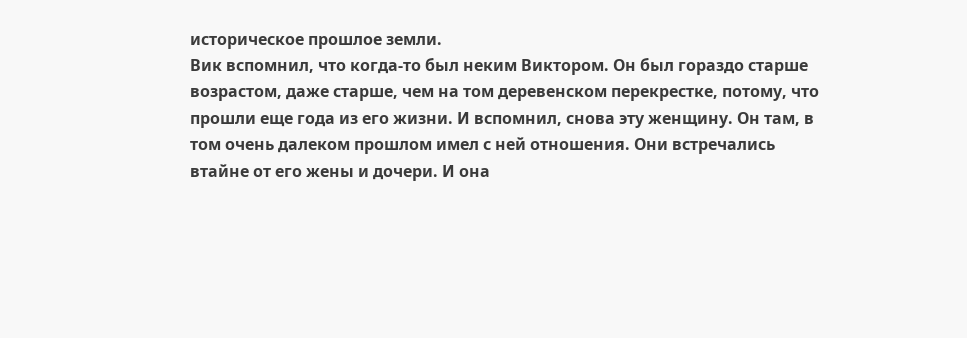историческое прошлое земли.
Вик вспомнил, что когда-то был неким Виктором. Он был гораздо старше возрастом, даже старше, чем на том деревенском перекрестке, потому, что прошли еще года из его жизни. И вспомнил, снова эту женщину. Он там, в том очень далеком прошлом имел с ней отношения. Они встречались втайне от его жены и дочери. И она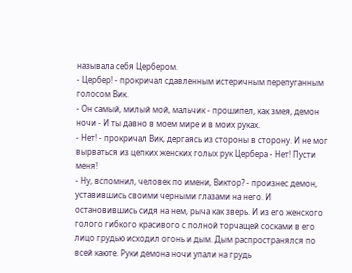называла себя Цербером.
- Цербер! - прокричал сдавленным истеричным перепуганным голосом Вик.
- Он самый, милый мой, мальчик - прошипел, как змея, демон ночи - И ты давно в моем мире и в моих руках.
- Нет! - прокричал Вик, дергаясь из стороны в сторону. И не мог вырваться из цепких женских голых рук Цербера - Нет! Пусти меня!
- Ну, вспомнил, человек по имени, Виктор? - произнес демон, уставившись своими черными глазами на него. И остановившись сидя на нем, рыча как зверь. И из его женского голого гибкого красивого с полной торчащей сосками в его лицо грудью исходил огонь и дым. Дым распространялся по всей каюте. Руки демона ночи упали на грудь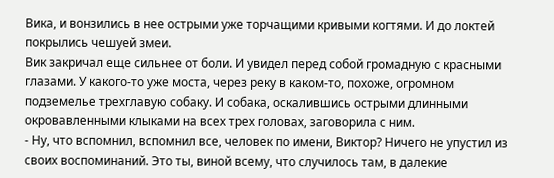Вика, и вонзились в нее острыми уже торчащими кривыми когтями. И до локтей покрылись чешуей змеи.
Вик закричал еще сильнее от боли. И увидел перед собой громадную с красными глазами. У какого-то уже моста, через реку в каком-то, похоже, огромном подземелье трехглавую собаку. И собака, оскалившись острыми длинными окровавленными клыками на всех трех головах, заговорила с ним.
- Ну, что вспомнил, вспомнил все, человек по имени, Виктор? Ничего не упустил из своих воспоминаний. Это ты, виной всему, что случилось там, в далекие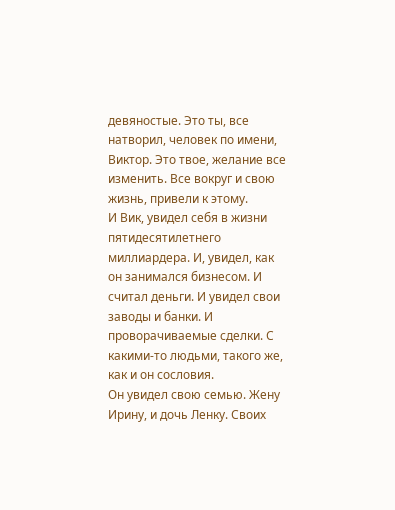девяностые. Это ты, все натворил, человек по имени, Виктор. Это твое, желание все изменить. Все вокруг и свою жизнь, привели к этому.
И Вик, увидел себя в жизни пятидесятилетнего миллиардера. И, увидел, как он занимался бизнесом. И считал деньги. И увидел свои заводы и банки. И проворачиваемые сделки. С какими-то людьми, такого же, как и он сословия.
Он увидел свою семью. Жену Ирину, и дочь Ленку. Своих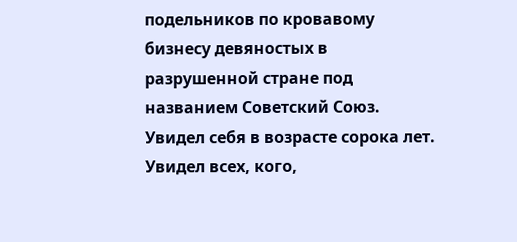подельников по кровавому бизнесу девяностых в разрушенной стране под названием Советский Союз. Увидел себя в возрасте сорока лет. Увидел всех, кого,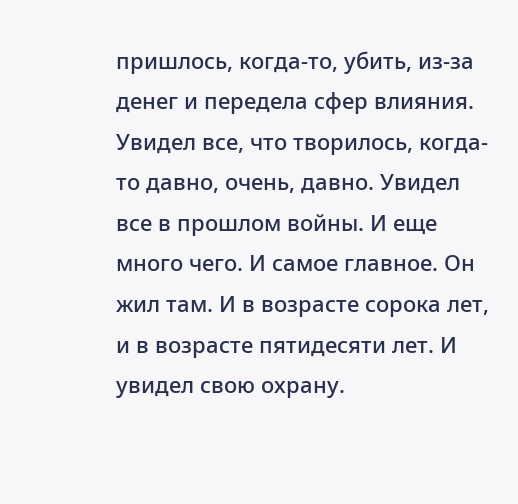пришлось, когда-то, убить, из-за денег и передела сфер влияния. Увидел все, что творилось, когда-то давно, очень, давно. Увидел все в прошлом войны. И еще много чего. И самое главное. Он жил там. И в возрасте сорока лет, и в возрасте пятидесяти лет. И увидел свою охрану.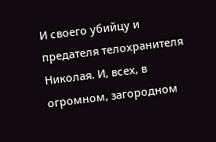И своего убийцу и предателя телохранителя Николая. И, всех, в огромном, загородном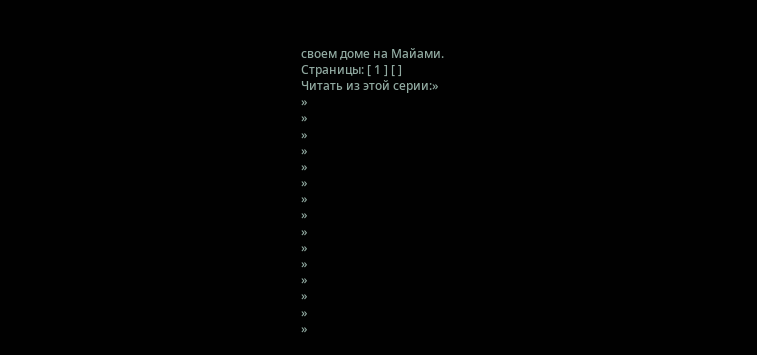своем доме на Майами.
Страницы: [ 1 ] [ ]
Читать из этой серии:»
»
»
»
»
»
»
»
»
»
»
»
»
»
»
»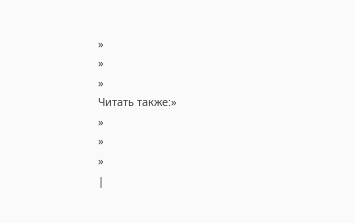»
»
»
Читать также:»
»
»
»
|